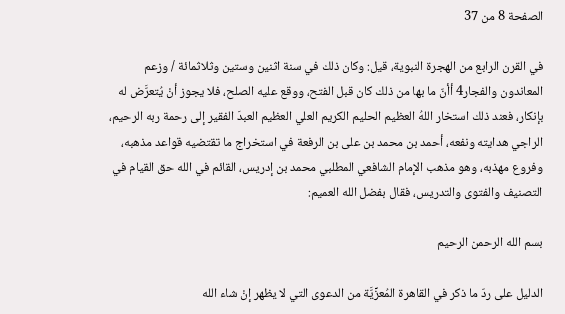الصفحة 8 من 37

في القرن الرابع من الهجرة النبوية، قيل: وكان ذلك في سنة اثنين وستين وثلاثمائة / وزعم المعاندون والفجار4 أأنّ ما بها من ذلك كان قبل الفتح، ووقع عليه الصلح، فلا يجوز أنْ يُتعرَّض له بإنكار، فعند ذلك استخار اللهُ العظيم الحليم الكريم العلي العظيم العبدَ الفقير إلى رحمة ربه الرحيم، الراجي هدايته ونفعه، أحمد بن محمد بن على بن الرفعة في استخراج ما تقتضيه قواعد مذهبه، وفروع مهذبه، وهو مذهب الإمام الشافعي المطلبي محمد بن إدريس، القائم في الله حق القيام في التصنيف والفتوى والتدريس، فقال بفضل الله العميم:

بسم الله الرحمن الرحيم

الدليل على ردّ ما ذكر في القاهرة المُعزِّيَّة من الدعوى التي لا يظهر إنْ شاء الله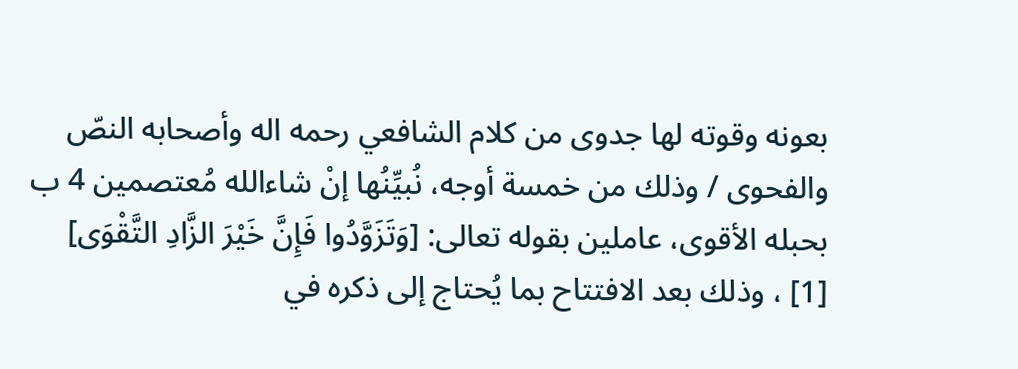بعونه وقوته لها جدوى من كلام الشافعي رحمه اله وأصحابه النصّ والفحوى / وذلك من خمسة أوجه، نُبيِّنُها إنْ شاءالله مُعتصمين 4 ب بحبله الأقوى، عاملين بقوله تعالى: [وَتَزَوَّدُوا فَإِنَّ خَيْرَ الزَّادِ التَّقْوَى] [1] ، وذلك بعد الافتتاح بما يُحتاج إلى ذكره في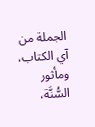الجملة من آي الكتاب، ومأثور السُّنَّة،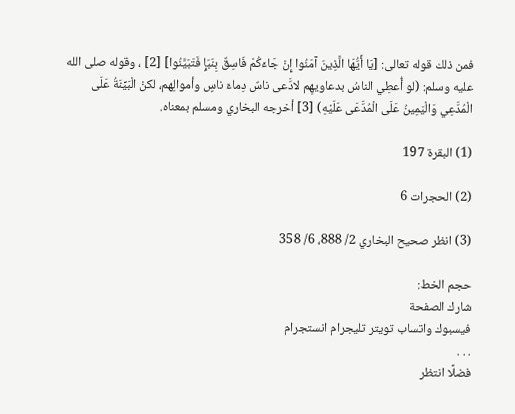فمن ذلك قوله تعالى: [يَا أَيُّهَا الَّذِينَ آمَنُوا إِنْ جَاءَكُمْ فَاسِقٌ بِنَبَإٍ فَتَبَيَّنُوا] [2] ، وقوله صلى الله عليه وسلم: (لو أُعطِي الناسُ بدعاويهِم لادَّعى ناسٌ دِماءَ ناسٍ وأموالِهم، لكنْ الْبَيِّنَةُ عَلَى الْمُدَّعِي وَالْيَمِينُ عَلَى الْمُدَّعَى عَلَيْهِ) [3] أخرجه البخاري ومسلم بمعناه.

(1) البقرة 197

(2) الحجرات 6

(3) انظر صحيح البخاري 2/ 888، 6/ 358

حجم الخط:
شارك الصفحة
فيسبوك واتساب تويتر تليجرام انستجرام
. . .
فضلًا انتظر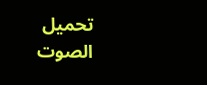تحميل الصوت